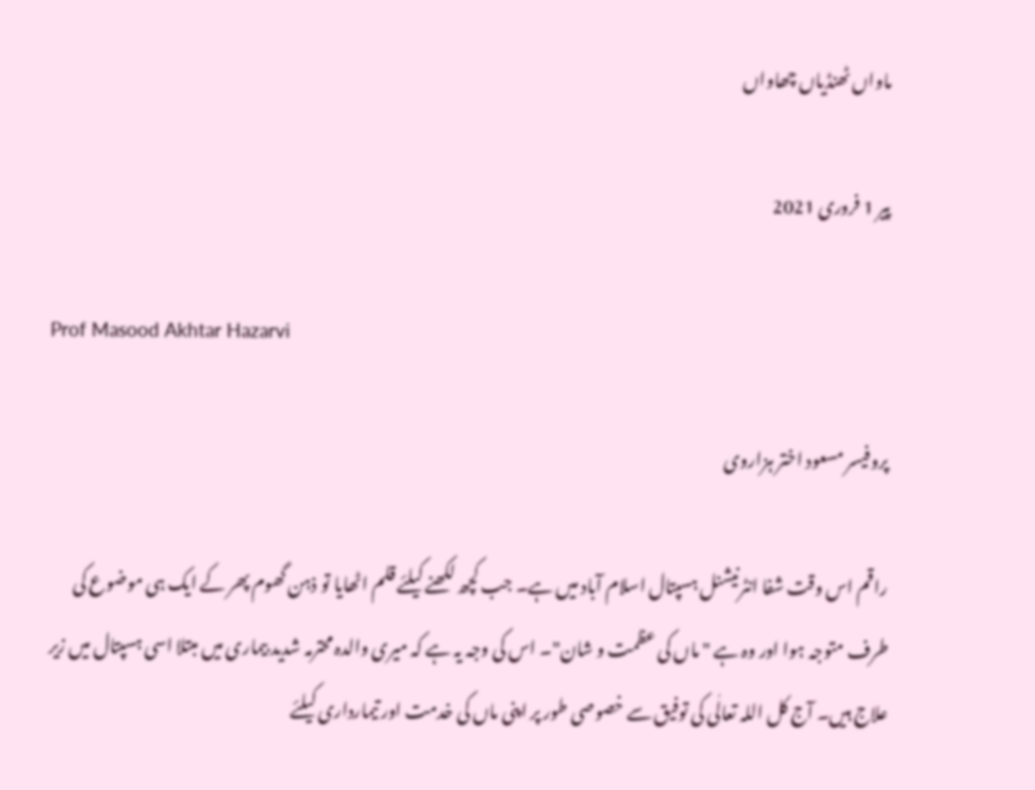ماواں ٹھنڈیاں چھاواں

پیر 1 فروری 2021

Prof Masood Akhtar Hazarvi

پروفیسر مسعود اختر ہزاروی

راقم اس وقت شفا انٹرنیشنل ہسپتال اسلام آباد میں ہے۔ جب کچھ لکھنے کیلئے قلم اٹھایا تو ذہن گھوم پھر کے ایک ہی موضوع کی طرف متوجہ ہوا اور وہ ہے "ماں کی عظمت و شان"۔ اس کی وجہ یہ ہے کہ میری والدہ محترمہ شدید بیماری میں مبتلا اسی ہسپتال میں زیر علاج ہیں۔ آج کل اللہ تعالٰی کی توفیق سے خصوصی طور پر اپنی ماں کی خدمت اور تیمارداری کیلئے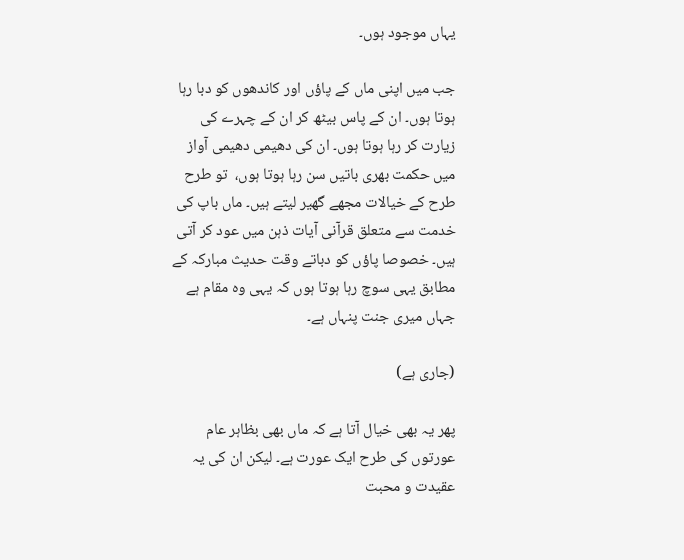یہاں موجود ہوں۔

جب میں اپنی ماں کے پاؤں اور کاندھوں کو دبا رہا ہوتا ہوں۔ ان کے پاس بیٹھ کر ان کے چہرے کی زیارت کر رہا ہوتا ہوں۔ ان کی دھیمی دھیمی آواز میں حکمت بھری باتیں سن رہا ہوتا ہوں،  تو طرح طرح کے خیالات مجھے گھیر لیتے ہیں۔ ماں باپ کی خدمت سے متعلق قرآنی آیات ذہن میں عود کر آتی ہیں۔ خصوصا پاؤں کو دباتے وقت حدیث مبارکہ کے مطابق یہی سوچ رہا ہوتا ہوں کہ یہی وہ مقام ہے جہاں میری جنت پنہاں ہے۔

(جاری ہے)

پھر یہ بھی خیال آتا ہے کہ ماں بھی بظاہر عام عورتوں کی طرح ایک عورت ہے۔ لیکن ان کی یہ عقیدت و محبت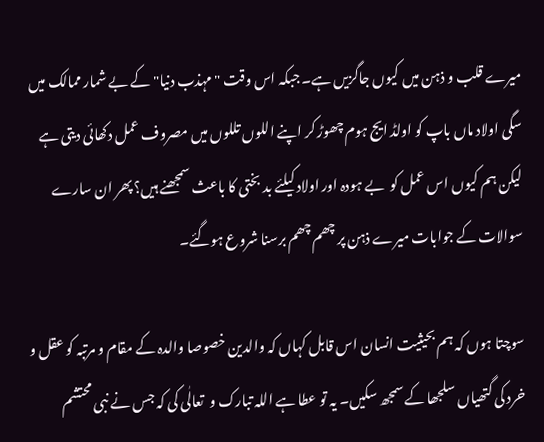میرے قلب و ذہن میں کیوں جاگزیں ہے۔ جبکہ اس وقت "مہذب دنیا" کے بے شمار ممالک میں سگی اولاد ماں باپ کو اولڈ ایج ہوم چھوڑ کر اپنے اللوں تللوں میں مصروف عمل دکھائی دیتی ہے لیکن ہم کیوں اس عمل کو  بے ہودہ اور اولاد کیلئے بد بختی کا باعث سمجھنے ہیں؟ پھر ان سارے سوالات کے جوابات میرے ذہن پر چھم چھم برسنا شروع ہوگئے۔

سوچتا ہوں کہ ہم بحیثیت انسان اس قابل کہاں کہ والدین خصوصا والدہ کے مقام و مرتبہ کو عقل و خرد کی گتھیاں سلجھا کے سمجھ سکیں۔ یہ تو عطا ہے اللہ تبارک و  تعالٰی کی کہ جس نے نبی محتشم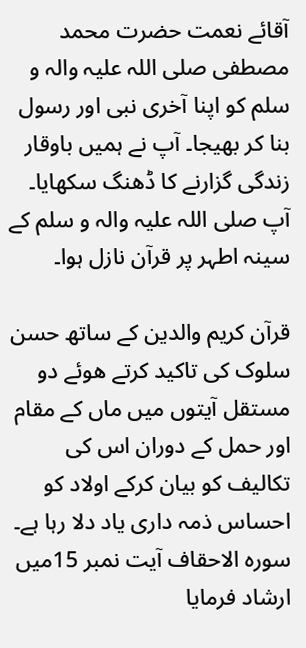آقائے نعمت حضرت محمد مصطفی صلی اللہ علیہ والہ و سلم کو اپنا آخری نبی اور رسول بنا کر بھیجا۔ آپ نے ہمیں باوقار زندگی گزارنے کا ڈھنگ سکھایا۔ آپ صلی اللہ علیہ والہ و سلم کے سینہ اطہر پر قرآن نازل ہوا۔

قرآن کریم والدین کے ساتھ حسن سلوک کی تاکید کرتے ھوئے دو مستقل آیتوں میں ماں کے مقام اور حمل کے دوران اس کی تکالیف کو بیان کرکے اولاد کو احساس ذمہ داری یاد دلا رہا ہے۔ سورہ الاحقاف آیت نمبر 15میں ارشاد فرمایا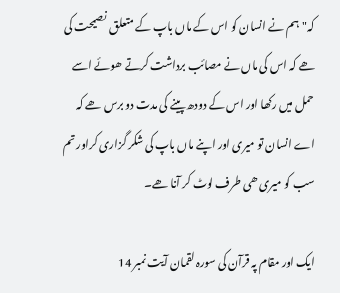کہ"ہم نے انسان کو اس کے ماں باپ کے متعلق  نصیحت کی ھے کہ اس کی ماں نے مصائب برداشت کرتے ھوئے اسے حمل میں رکھا اور اس کے دودھ پینے کی مدت دو برس ھے کہ اے انسان تو میری اور اپنے ماں باپ کی شکر گزاری کراور تم سب کو میری ھی طرف لوٹ کر آنا ھے۔

ایک اور مقام پہ قرآن کی سورہ لقمان آیت نمبر 14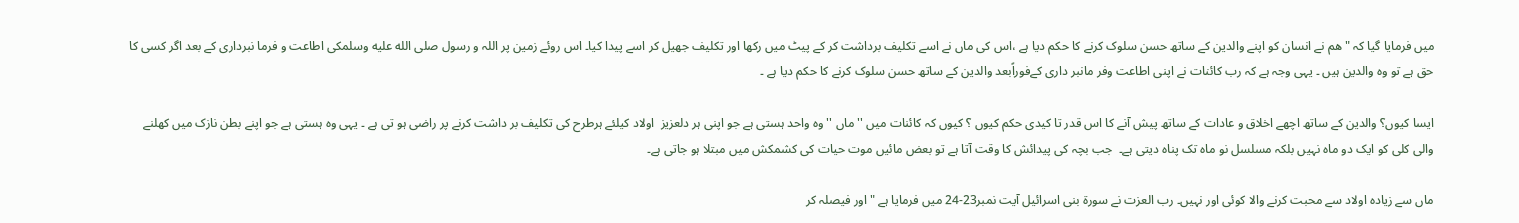میں فرمایا گیا کہ "ھم نے انسان کو اپنے والدین کے ساتھ حسن سلوک کرنے کا حکم دیا ہے ،اس کی ماں نے اسے تکلیف برداشت کر کے پیٹ میں رکھا اور تکلیف جھیل کر اسے پیدا کیا۔ اس روئے زمین پر اللہ و رسول صلى الله عليه وسلمکی اطاعت و فرما نبرداری کے بعد اگر کسی کا حق ہے تو وہ والدین ہیں ۔ یہی وجہ ہے کہ رب کائنات نے اپنی اطاعت وفر مانبر داری کےفوراًبعد والدین کے ساتھ حسن سلوک کرنے کا حکم دیا ہے ۔

ایسا کیوں؟ والدین کے ساتھ اچھے اخلاق و عادات کے ساتھ پیش آنے کا اس قدر تا کیدی حکم کیوں ؟ کیوں کہ کائنات میں ''ماں ''وہ واحد ہستی ہے جو اپنی ہر دلعزیز  اولاد کیلئے ہرطرح کی تکلیف بر داشت کرنے پر راضی ہو تی ہے ۔ یہی وہ ہستی ہے جو اپنے بطن نازک میں کھلنے والی کلی کو ایک دو ماہ نہیں بلکہ مسلسل نو ماہ تک پناہ دیتی ہے۔  جب بچہ کی پیدائش کا وقت آتا ہے تو بعض مائیں موت حیات کی کشمکش میں مبتلا ہو جاتی ہے۔

ماں سے زیادہ اولاد سے محبت کرنے والا کوئی اور نہیں۔ رب العزت نے سورۃ بنی اسرائیل آیت نمبر23-24 میں فرمایا ہے "اور فیصلہ کر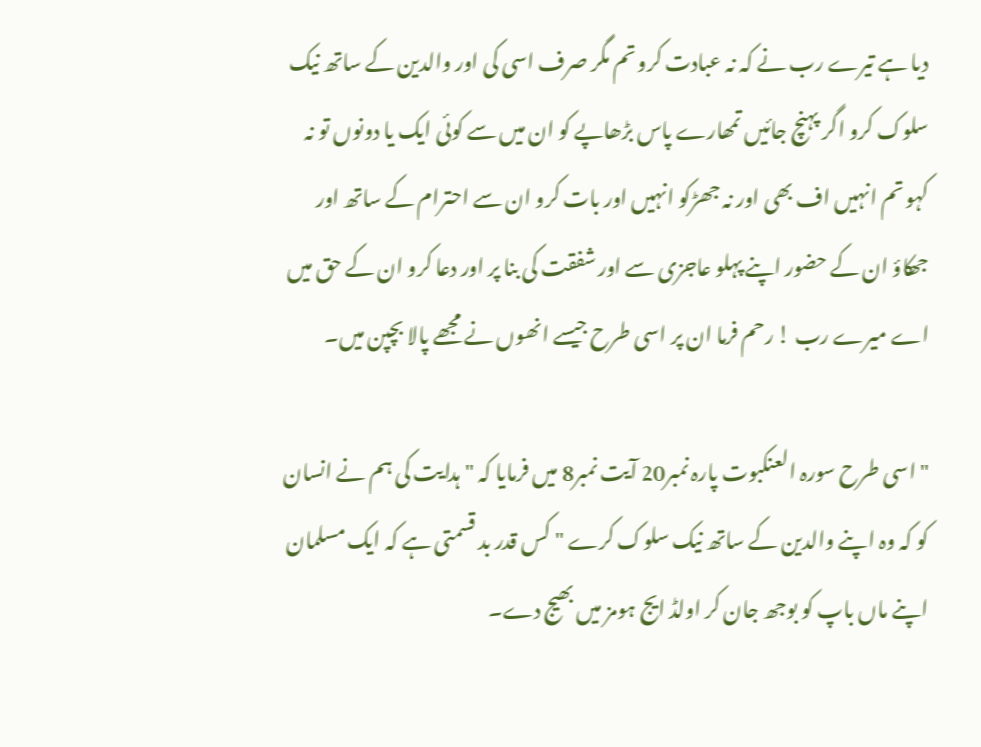دیا ہے تیرے رب نے کہ نہ عبادت کرو تم مگر صرف اسی کی اور والدین کے ساتھ نیک سلوک کرو اگر پہنچ جائیں تمھارے پاس بڑھاپے کو ان میں سے کوئی ایک یا دونوں تو نہ کہو تم انہیں اف بھی اور نہ جھڑکو انہیں اور بات کرو ان سے احترام کے ساتھ اور جھکاؤ ان کے حضور اپنے پہلو عاجزی سے اور شفقت کی بنا پر اور دعا کرو ان کے حق میں اے میرے رب ! رحم فرما ان پر اسی طرح جیسے انھوں نے مجھے پالا بچپن میں۔

" اسی طرح سورہ العنکبوت پارہ نمبر20 آیت نمبر8 میں فرمایا کہ "ہدایت کی ہم نے انسان کو کہ وہ اپنے والدین کے ساتھ نیک سلوک کرے " کس قدر بد قسمتی ہے کہ ایک مسلمان اپنے ماں باپ کو بوجھ جان کر اولڈ ایج ہومز میں بھیج دے۔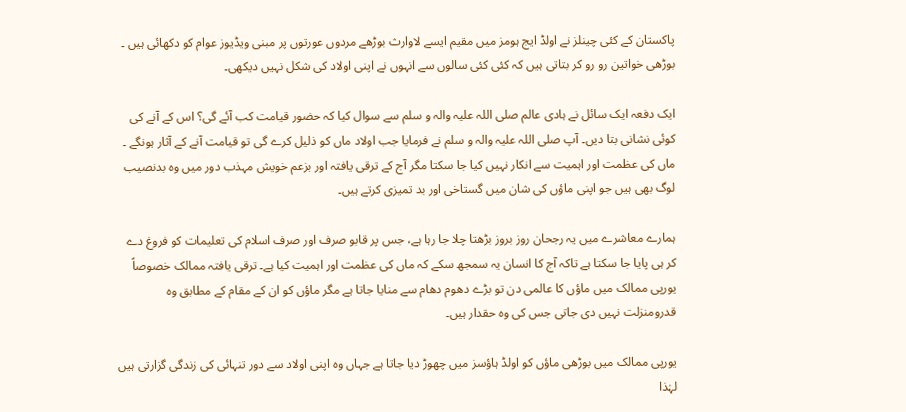پاکستان کے کئی چینلز نے اولڈ ایج ہومز میں مقیم ایسے لاوارث بوڑھے مردوں عورتوں پر مبنی ویڈیوز عوام کو دکھائی ہیں ۔ بوڑھی خواتین رو رو کر بتاتی ہیں کہ کئی کئی سالوں سے انہوں نے اپنی اولاد کی شکل نہیں دیکھی۔

ایک دفعہ ایک سائل نے ہادی عالم صلی اللہ علیہ والہ و سلم سے سوال کیا کہ حضور قیامت کب آئے گی؟ اس کے آنے کی کوئی نشانی بتا دیں۔ آپ صلی اللہ علیہ والہ و سلم نے فرمایا جب اولاد ماں کو ذلیل کرے گی تو قیامت آنے کے آثار ہونگے ۔ ماں کی عظمت اور اہمیت سے انکار نہیں کیا جا سکتا مگر آج کے ترقی یافتہ اور بزعم خویش مہذب دور میں وہ بدنصیب لوگ بھی ہیں جو اپنی ماؤں کی شان میں گستاخی اور بد تمیزی کرتے ہیں۔

ہمارے معاشرے میں یہ رجحان روز بروز بڑھتا چلا جا رہا ہے، جس پر قابو صرف اور صرف اسلام کی تعلیمات کو فروغ دے کر ہی پایا جا سکتا ہے تاکہ آج کا انسان یہ سمجھ سکے کہ ماں کی عظمت اور اہمیت کیا ہے۔ ترقی یافتہ ممالک خصوصاً یورپی ممالک میں ماؤں کا عالمی دن تو بڑے دھوم دھام سے منایا جاتا ہے مگر ماؤں کو ان کے مقام کے مطابق وہ قدرومنزلت نہیں دی جاتی جس کی وہ حقدار ہیں۔

یورپی ممالک میں بوڑھی ماؤں کو اولڈ ہاؤسز میں چھوڑ دیا جاتا ہے جہاں وہ اپنی اولاد سے دور تنہائی کی زندگی گزارتی ہیں لہٰذا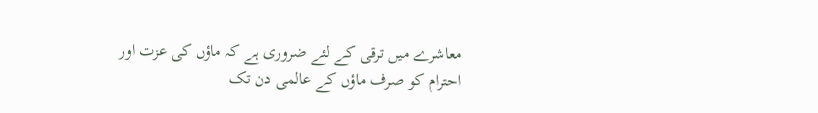معاشرے میں ترقی کے لئے ضروری ہے کہ ماؤں کی عزت اور احترام کو صرف ماؤں کے عالمی دن تک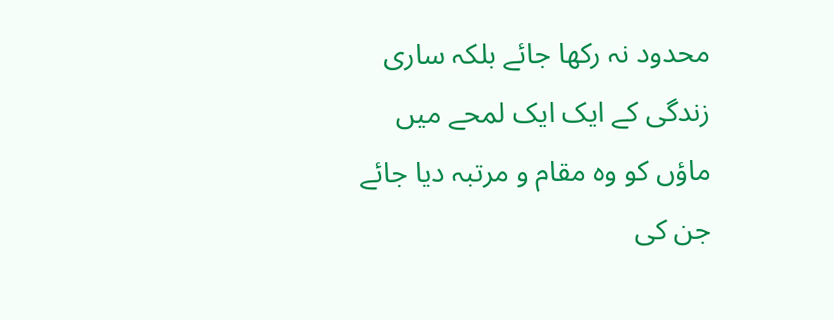محدود نہ رکھا جائے بلکہ ساری زندگی کے ایک ایک لمحے میں ماؤں کو وہ مقام و مرتبہ دیا جائے جن کی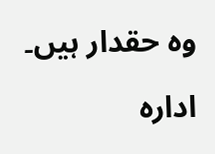وہ حقدار ہیں۔

ادارہ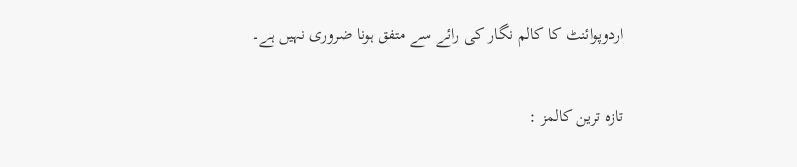اردوپوائنٹ کا کالم نگار کی رائے سے متفق ہونا ضروری نہیں ہے۔

تازہ ترین کالمز :